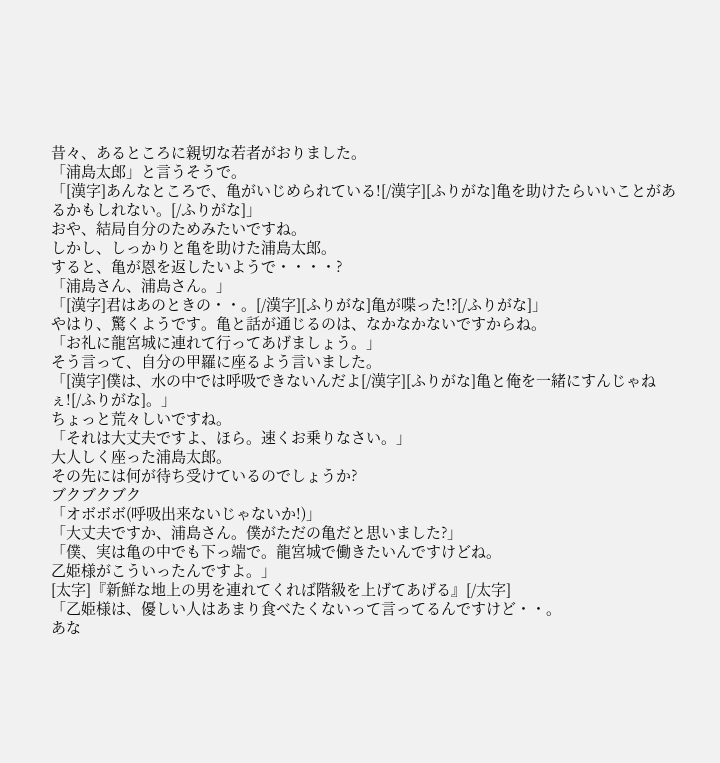昔々、あるところに親切な若者がおりました。
「浦島太郎」と言うそうで。
「[漢字]あんなところで、亀がいじめられている![/漢字][ふりがな]亀を助けたらいいことがあるかもしれない。[/ふりがな]」
おや、結局自分のためみたいですね。
しかし、しっかりと亀を助けた浦島太郎。
すると、亀が恩を返したいようで・・・・?
「浦島さん、浦島さん。」
「[漢字]君はあのときの・・。[/漢字][ふりがな]亀が喋った!?[/ふりがな]」
やはり、驚くようです。亀と話が通じるのは、なかなかないですからね。
「お礼に龍宮城に連れて行ってあげましょう。」
そう言って、自分の甲羅に座るよう言いました。
「[漢字]僕は、水の中では呼吸できないんだよ[/漢字][ふりがな]亀と俺を一緒にすんじゃねぇ![/ふりがな]。」
ちょっと荒々しいですね。
「それは大丈夫ですよ、ほら。速くお乗りなさい。」
大人しく座った浦島太郎。
その先には何が待ち受けているのでしょうか?
ブクブクブク
「オボボボ(呼吸出来ないじゃないか!)」
「大丈夫ですか、浦島さん。僕がただの亀だと思いました?」
「僕、実は亀の中でも下っ端で。龍宮城で働きたいんですけどね。
乙姫様がこういったんですよ。」
[太字]『新鮮な地上の男を連れてくれば階級を上げてあげる』[/太字]
「乙姫様は、優しい人はあまり食べたくないって言ってるんですけど・・。
あな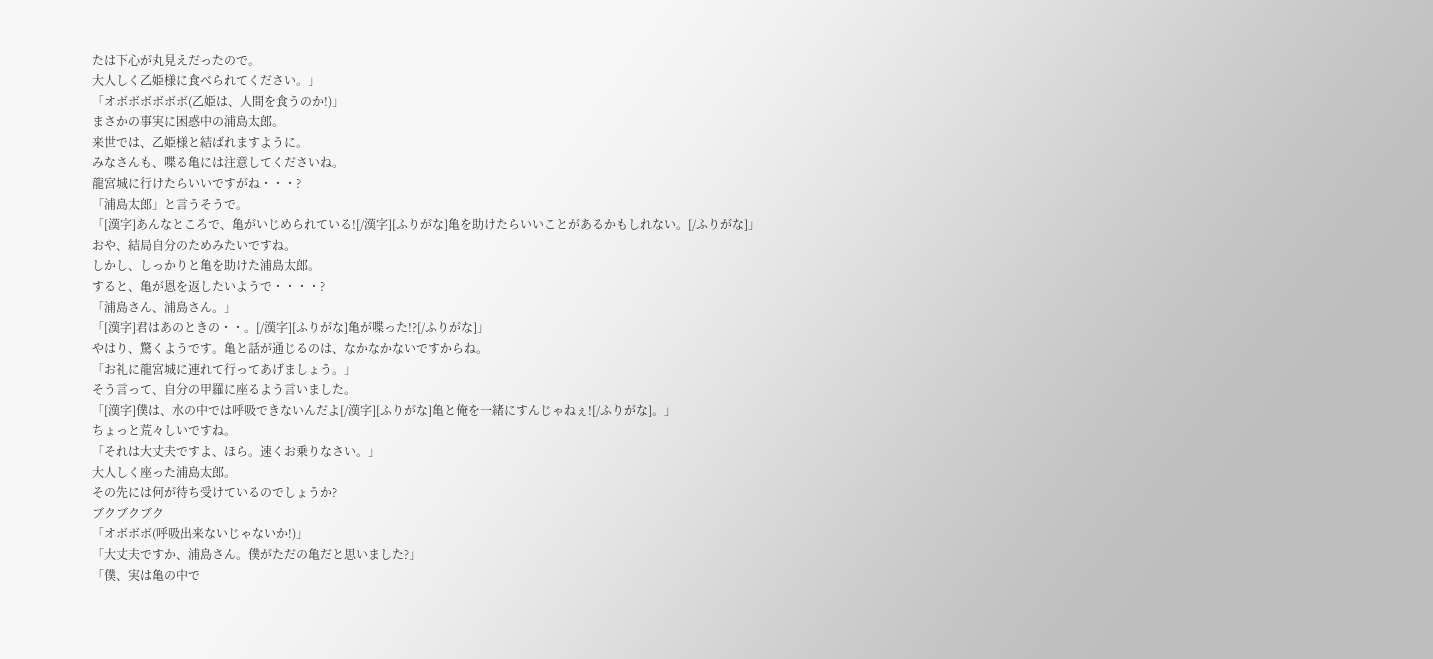たは下心が丸見えだったので。
大人しく乙姫様に食べられてください。」
「オボボボボボボ(乙姫は、人間を食うのか!)」
まさかの事実に困惑中の浦島太郎。
来世では、乙姫様と結ばれますように。
みなさんも、喋る亀には注意してくださいね。
龍宮城に行けたらいいですがね・・・?
「浦島太郎」と言うそうで。
「[漢字]あんなところで、亀がいじめられている![/漢字][ふりがな]亀を助けたらいいことがあるかもしれない。[/ふりがな]」
おや、結局自分のためみたいですね。
しかし、しっかりと亀を助けた浦島太郎。
すると、亀が恩を返したいようで・・・・?
「浦島さん、浦島さん。」
「[漢字]君はあのときの・・。[/漢字][ふりがな]亀が喋った!?[/ふりがな]」
やはり、驚くようです。亀と話が通じるのは、なかなかないですからね。
「お礼に龍宮城に連れて行ってあげましょう。」
そう言って、自分の甲羅に座るよう言いました。
「[漢字]僕は、水の中では呼吸できないんだよ[/漢字][ふりがな]亀と俺を一緒にすんじゃねぇ![/ふりがな]。」
ちょっと荒々しいですね。
「それは大丈夫ですよ、ほら。速くお乗りなさい。」
大人しく座った浦島太郎。
その先には何が待ち受けているのでしょうか?
ブクブクブク
「オボボボ(呼吸出来ないじゃないか!)」
「大丈夫ですか、浦島さん。僕がただの亀だと思いました?」
「僕、実は亀の中で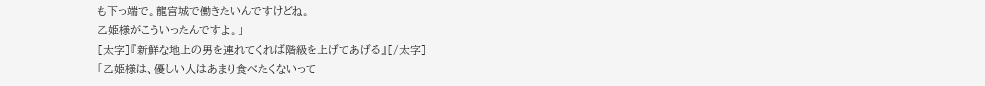も下っ端で。龍宮城で働きたいんですけどね。
乙姫様がこういったんですよ。」
[太字]『新鮮な地上の男を連れてくれば階級を上げてあげる』[/太字]
「乙姫様は、優しい人はあまり食べたくないって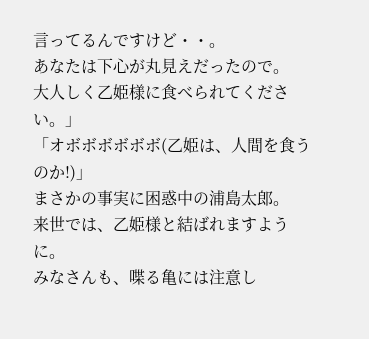言ってるんですけど・・。
あなたは下心が丸見えだったので。
大人しく乙姫様に食べられてください。」
「オボボボボボボ(乙姫は、人間を食うのか!)」
まさかの事実に困惑中の浦島太郎。
来世では、乙姫様と結ばれますように。
みなさんも、喋る亀には注意し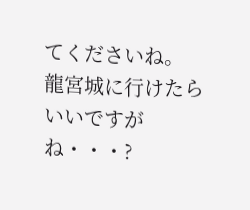てくださいね。
龍宮城に行けたらいいですがね・・・?